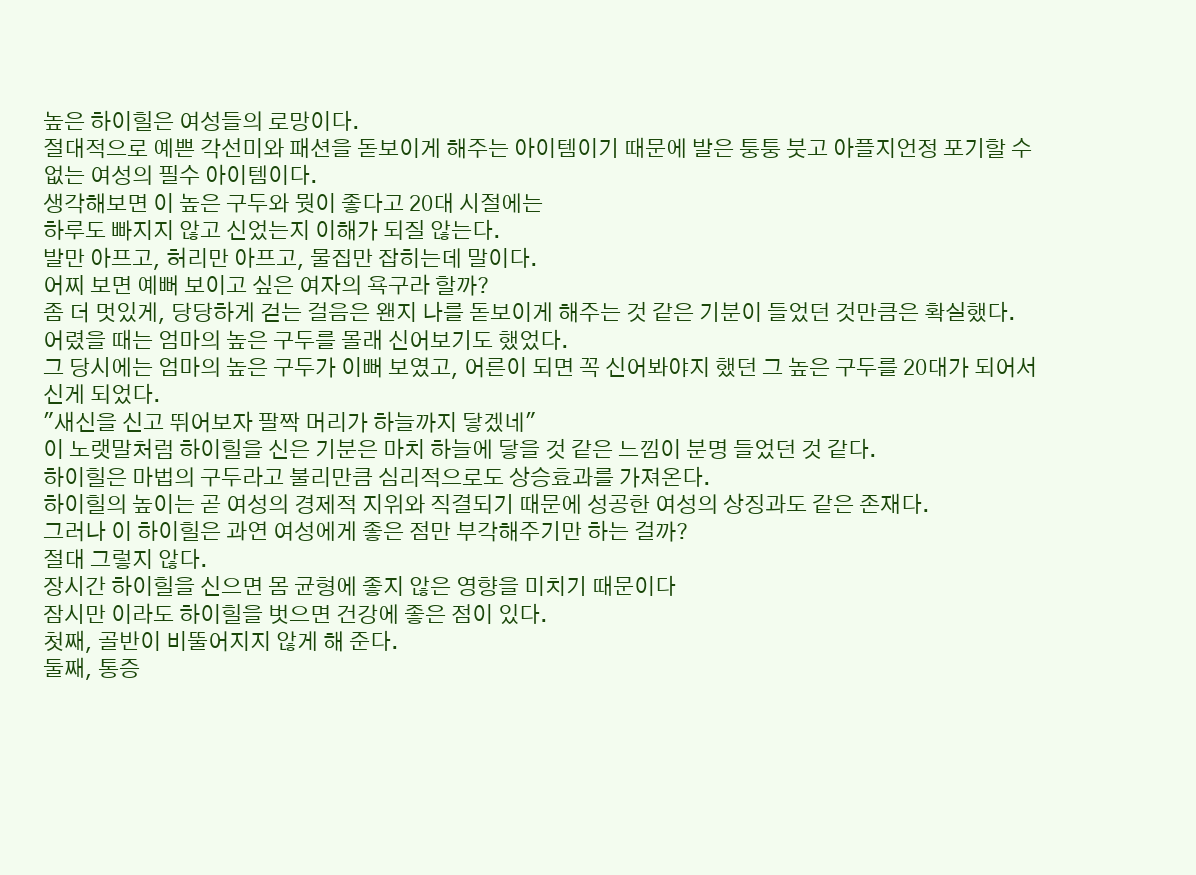높은 하이힐은 여성들의 로망이다.
절대적으로 예쁜 각선미와 패션을 돋보이게 해주는 아이템이기 때문에 발은 퉁퉁 붓고 아플지언정 포기할 수 없는 여성의 필수 아이템이다.
생각해보면 이 높은 구두와 뭣이 좋다고 20대 시절에는
하루도 빠지지 않고 신었는지 이해가 되질 않는다.
발만 아프고, 허리만 아프고, 물집만 잡히는데 말이다.
어찌 보면 예뻐 보이고 싶은 여자의 욕구라 할까?
좀 더 멋있게, 당당하게 걷는 걸음은 왠지 나를 돋보이게 해주는 것 같은 기분이 들었던 것만큼은 확실했다.
어렸을 때는 엄마의 높은 구두를 몰래 신어보기도 했었다.
그 당시에는 엄마의 높은 구두가 이뻐 보였고, 어른이 되면 꼭 신어봐야지 했던 그 높은 구두를 20대가 되어서 신게 되었다.
"새신을 신고 뛰어보자 팔짝 머리가 하늘까지 닿겠네"
이 노랫말처럼 하이힐을 신은 기분은 마치 하늘에 닿을 것 같은 느낌이 분명 들었던 것 같다.
하이힐은 마법의 구두라고 불리만큼 심리적으로도 상승효과를 가져온다.
하이힐의 높이는 곧 여성의 경제적 지위와 직결되기 때문에 성공한 여성의 상징과도 같은 존재다.
그러나 이 하이힐은 과연 여성에게 좋은 점만 부각해주기만 하는 걸까?
절대 그렇지 않다.
장시간 하이힐을 신으면 몸 균형에 좋지 않은 영향을 미치기 때문이다
잠시만 이라도 하이힐을 벗으면 건강에 좋은 점이 있다.
첫째, 골반이 비뚤어지지 않게 해 준다.
둘째, 통증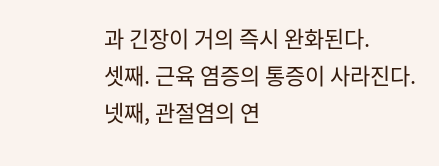과 긴장이 거의 즉시 완화된다.
셋째. 근육 염증의 통증이 사라진다.
넷째, 관절염의 연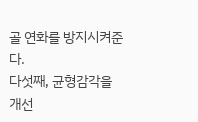골 연화를 방지시켜준다.
다섯째, 균형감각을 개선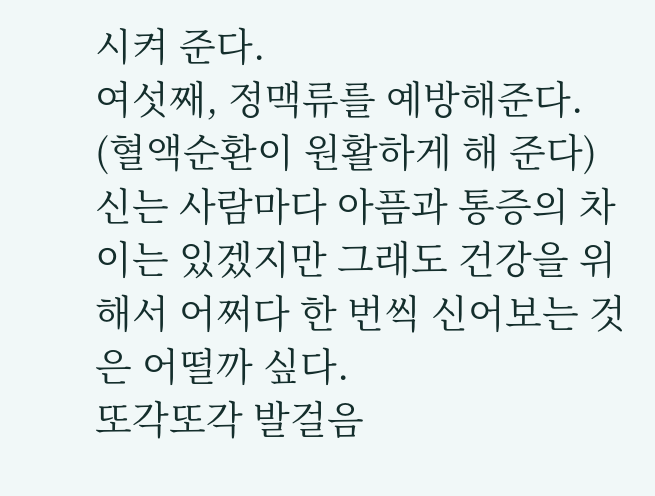시켜 준다.
여섯째, 정맥류를 예방해준다.
(혈액순환이 원활하게 해 준다)
신는 사람마다 아픔과 통증의 차이는 있겠지만 그래도 건강을 위해서 어쩌다 한 번씩 신어보는 것은 어떨까 싶다.
또각또각 발걸음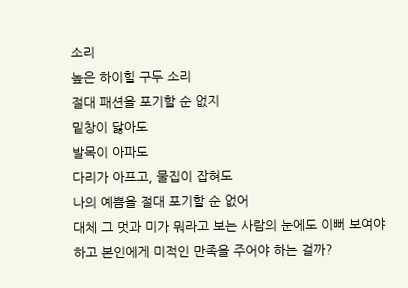소리
높은 하이힐 구두 소리
절대 패션을 포기할 순 없지
밑창이 닳아도
발목이 아파도
다리가 아프고, 물집이 잡혀도
나의 예쁨을 절대 포기할 순 없어
대체 그 멋과 미가 뭐라고 보는 사람의 눈에도 이뻐 보여야 하고 본인에게 미적인 만족을 주어야 하는 걸까?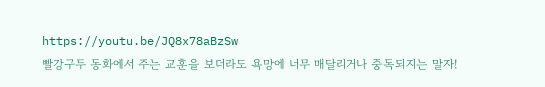https://youtu.be/JQ8x78aBzSw
빨강구두 동화에서 주는 교훈을 보더라도 욕망에 너무 매달리거나 중독되지는 말자!